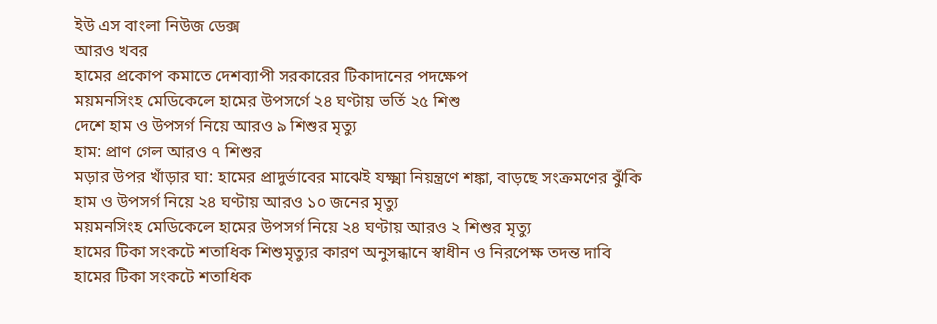ইউ এস বাংলা নিউজ ডেক্স
আরও খবর
হামের প্রকোপ কমাতে দেশব্যাপী সরকারের টিকাদানের পদক্ষেপ
ময়মনসিংহ মেডিকেলে হামের উপসর্গে ২৪ ঘণ্টায় ভর্তি ২৫ শিশু
দেশে হাম ও উপসর্গ নিয়ে আরও ৯ শিশুর মৃত্যু
হাম: প্রাণ গেল আরও ৭ শিশুর
মড়ার উপর খাঁড়ার ঘা: হামের প্রাদুর্ভাবের মাঝেই যক্ষ্মা নিয়ন্ত্রণে শঙ্কা, বাড়ছে সংক্রমণের ঝুঁকি
হাম ও উপসর্গ নিয়ে ২৪ ঘণ্টায় আরও ১০ জনের মৃত্যু
ময়মনসিংহ মেডিকেলে হামের উপসর্গ নিয়ে ২৪ ঘণ্টায় আরও ২ শিশুর মৃত্যু
হামের টিকা সংকটে শতাধিক শিশুমৃত্যুর কারণ অনুসন্ধানে স্বাধীন ও নিরপেক্ষ তদন্ত দাবি
হামের টিকা সংকটে শতাধিক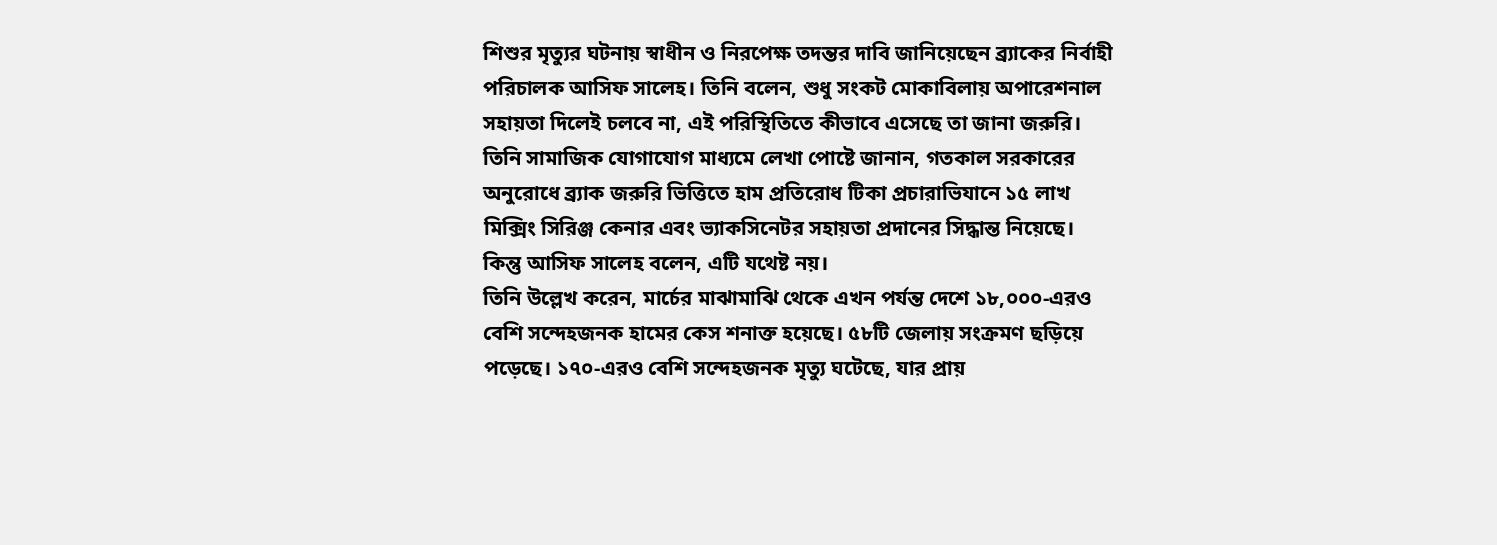শিশুর মৃত্যুর ঘটনায় স্বাধীন ও নিরপেক্ষ তদন্তর দাবি জানিয়েছেন ব্র্যাকের নির্বাহী পরিচালক আসিফ সালেহ। তিনি বলেন, শুধু সংকট মোকাবিলায় অপারেশনাল সহায়তা দিলেই চলবে না, এই পরিস্থিতিতে কীভাবে এসেছে তা জানা জরুরি।
তিনি সামাজিক যোগাযোগ মাধ্যমে লেখা পোষ্টে জানান, গতকাল সরকারের অনুরোধে ব্র্যাক জরুরি ভিত্তিতে হাম প্রতিরোধ টিকা প্রচারাভিযানে ১৫ লাখ মিক্সিং সিরিঞ্জ কেনার এবং ভ্যাকসিনেটর সহায়তা প্রদানের সিদ্ধান্ত নিয়েছে। কিন্তু আসিফ সালেহ বলেন, এটি যথেষ্ট নয়।
তিনি উল্লেখ করেন, মার্চের মাঝামাঝি থেকে এখন পর্যন্ত দেশে ১৮,০০০-এরও বেশি সন্দেহজনক হামের কেস শনাক্ত হয়েছে। ৫৮টি জেলায় সংক্রমণ ছড়িয়ে পড়েছে। ১৭০-এরও বেশি সন্দেহজনক মৃত্যু ঘটেছে, যার প্রায়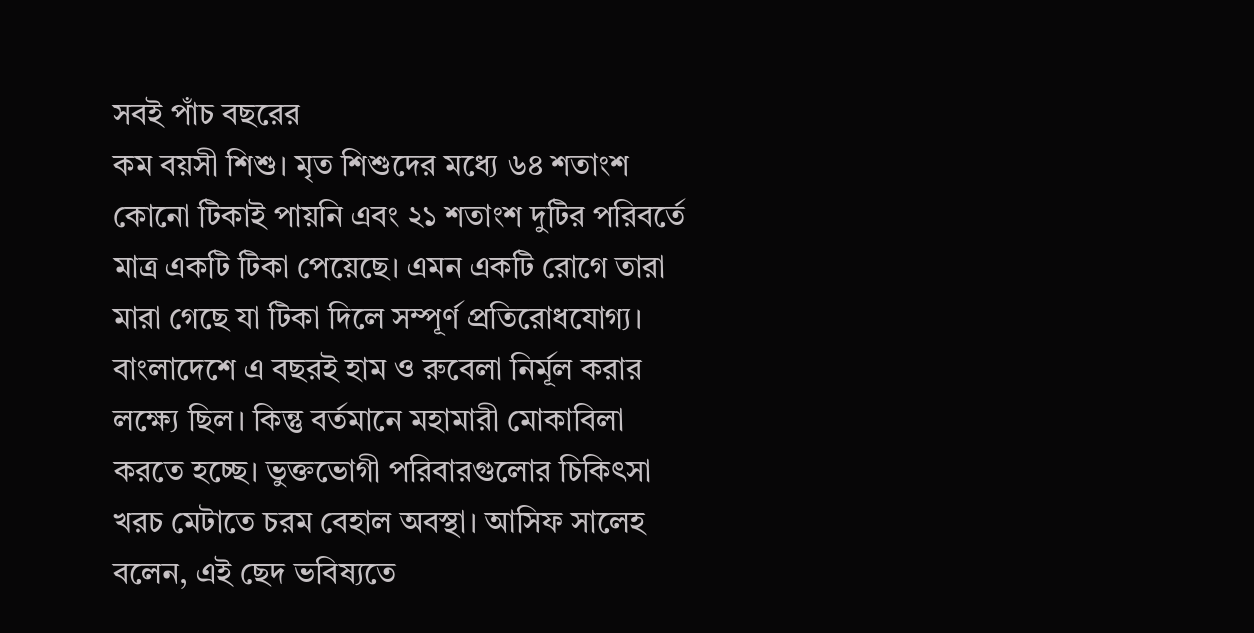সবই পাঁচ বছরের
কম বয়সী শিশু। মৃত শিশুদের মধ্যে ৬৪ শতাংশ কোনো টিকাই পায়নি এবং ২১ শতাংশ দুটির পরিবর্তে মাত্র একটি টিকা পেয়েছে। এমন একটি রোগে তারা মারা গেছে যা টিকা দিলে সম্পূর্ণ প্রতিরোধযোগ্য। বাংলাদেশে এ বছরই হাম ও রুবেলা নির্মূল করার লক্ষ্যে ছিল। কিন্তু বর্তমানে মহামারী মোকাবিলা করতে হচ্ছে। ভুক্তভোগী পরিবারগুলোর চিকিৎসা খরচ মেটাতে চরম বেহাল অবস্থা। আসিফ সালেহ বলেন, এই ছেদ ভবিষ্যতে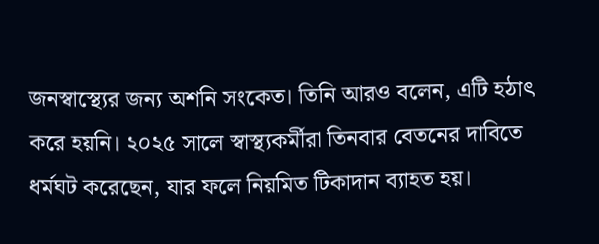জনস্বাস্থ্যের জন্য অশনি সংকেত। তিনি আরও বলেন, এটি হঠাৎ করে হয়নি। ২০২৫ সালে স্বাস্থ্যকর্মীরা তিনবার বেতনের দাবিতে ধর্মঘট করেছেন, যার ফলে নিয়মিত টিকাদান ব্যাহত হয়।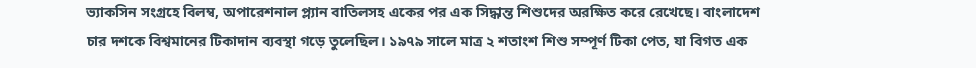ভ্যাকসিন সংগ্রহে বিলম্ব, অপারেশনাল প্ল্যান বাতিলসহ একের পর এক সিদ্ধান্ত শিশুদের অরক্ষিত করে রেখেছে। বাংলাদেশ
চার দশকে বিশ্বমানের টিকাদান ব্যবস্থা গড়ে তুলেছিল। ১৯৭৯ সালে মাত্র ২ শতাংশ শিশু সম্পূর্ণ টিকা পেত, যা বিগত এক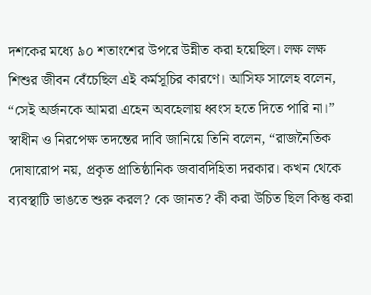দশকের মধ্যে ৯০ শতাংশের উপরে উন্নীত করা হয়েছিল। লক্ষ লক্ষ শিশুর জীবন বেঁচেছিল এই কর্মসূচির কারণে। আসিফ সালেহ বলেন, “সেই অর্জনকে আমরা এহেন অবহেলায় ধ্বংস হতে দিতে পারি না।” স্বাধীন ও নিরপেক্ষ তদন্তের দাবি জানিয়ে তিনি বলেন, “রাজনৈতিক দোষারোপ নয়, প্রকৃত প্রাতিষ্ঠানিক জবাবদিহিতা দরকার। কখন থেকে ব্যবস্থাটি ভাঙতে শুরু করল? কে জানত? কী করা উচিত ছিল কিন্তু করা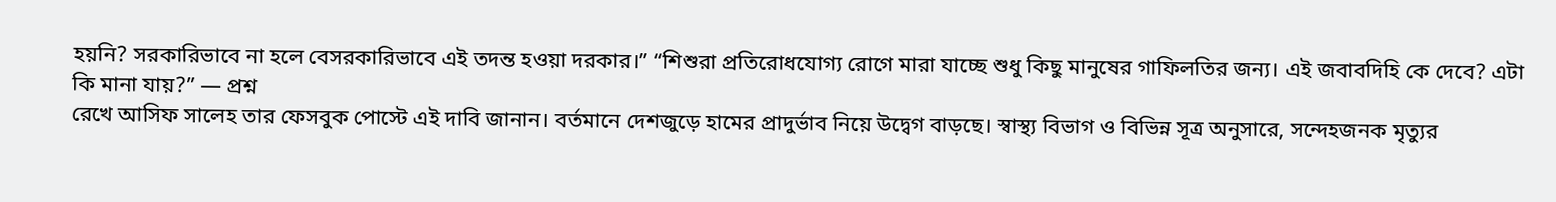হয়নি? সরকারিভাবে না হলে বেসরকারিভাবে এই তদন্ত হওয়া দরকার।” “শিশুরা প্রতিরোধযোগ্য রোগে মারা যাচ্ছে শুধু কিছু মানুষের গাফিলতির জন্য। এই জবাবদিহি কে দেবে? এটা কি মানা যায়?” — প্রশ্ন
রেখে আসিফ সালেহ তার ফেসবুক পোস্টে এই দাবি জানান। বর্তমানে দেশজুড়ে হামের প্রাদুর্ভাব নিয়ে উদ্বেগ বাড়ছে। স্বাস্থ্য বিভাগ ও বিভিন্ন সূত্র অনুসারে, সন্দেহজনক মৃত্যুর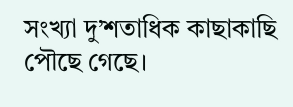সংখ্যা দু’শতাধিক কাছাকাছি পৌছে গেছে।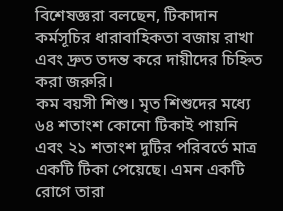বিশেষজ্ঞরা বলছেন, টিকাদান কর্মসূচির ধারাবাহিকতা বজায় রাখা এবং দ্রুত তদন্ত করে দায়ীদের চিহ্নিত করা জরুরি।
কম বয়সী শিশু। মৃত শিশুদের মধ্যে ৬৪ শতাংশ কোনো টিকাই পায়নি এবং ২১ শতাংশ দুটির পরিবর্তে মাত্র একটি টিকা পেয়েছে। এমন একটি রোগে তারা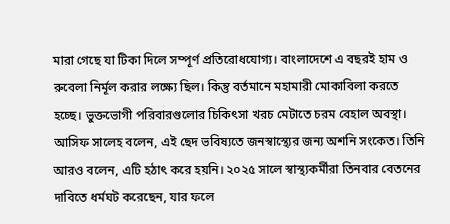মারা গেছে যা টিকা দিলে সম্পূর্ণ প্রতিরোধযোগ্য। বাংলাদেশে এ বছরই হাম ও রুবেলা নির্মূল করার লক্ষ্যে ছিল। কিন্তু বর্তমানে মহামারী মোকাবিলা করতে হচ্ছে। ভুক্তভোগী পরিবারগুলোর চিকিৎসা খরচ মেটাতে চরম বেহাল অবস্থা। আসিফ সালেহ বলেন, এই ছেদ ভবিষ্যতে জনস্বাস্থ্যের জন্য অশনি সংকেত। তিনি আরও বলেন, এটি হঠাৎ করে হয়নি। ২০২৫ সালে স্বাস্থ্যকর্মীরা তিনবার বেতনের দাবিতে ধর্মঘট করেছেন, যার ফলে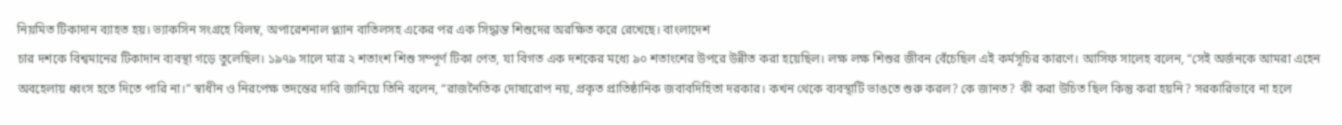নিয়মিত টিকাদান ব্যাহত হয়। ভ্যাকসিন সংগ্রহে বিলম্ব, অপারেশনাল প্ল্যান বাতিলসহ একের পর এক সিদ্ধান্ত শিশুদের অরক্ষিত করে রেখেছে। বাংলাদেশ
চার দশকে বিশ্বমানের টিকাদান ব্যবস্থা গড়ে তুলেছিল। ১৯৭৯ সালে মাত্র ২ শতাংশ শিশু সম্পূর্ণ টিকা পেত, যা বিগত এক দশকের মধ্যে ৯০ শতাংশের উপরে উন্নীত করা হয়েছিল। লক্ষ লক্ষ শিশুর জীবন বেঁচেছিল এই কর্মসূচির কারণে। আসিফ সালেহ বলেন, “সেই অর্জনকে আমরা এহেন অবহেলায় ধ্বংস হতে দিতে পারি না।” স্বাধীন ও নিরপেক্ষ তদন্তের দাবি জানিয়ে তিনি বলেন, “রাজনৈতিক দোষারোপ নয়, প্রকৃত প্রাতিষ্ঠানিক জবাবদিহিতা দরকার। কখন থেকে ব্যবস্থাটি ভাঙতে শুরু করল? কে জানত? কী করা উচিত ছিল কিন্তু করা হয়নি? সরকারিভাবে না হলে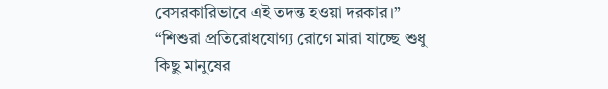বেসরকারিভাবে এই তদন্ত হওয়া দরকার।” “শিশুরা প্রতিরোধযোগ্য রোগে মারা যাচ্ছে শুধু কিছু মানুষের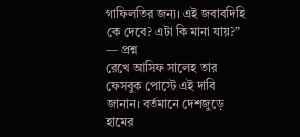গাফিলতির জন্য। এই জবাবদিহি কে দেবে? এটা কি মানা যায়?” — প্রশ্ন
রেখে আসিফ সালেহ তার ফেসবুক পোস্টে এই দাবি জানান। বর্তমানে দেশজুড়ে হামের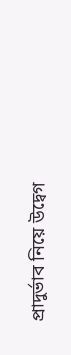প্রাদুর্ভাব নিয়ে উদ্বেগ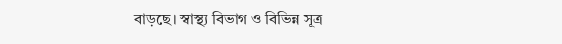বাড়ছে। স্বাস্থ্য বিভাগ ও বিভিন্ন সূত্র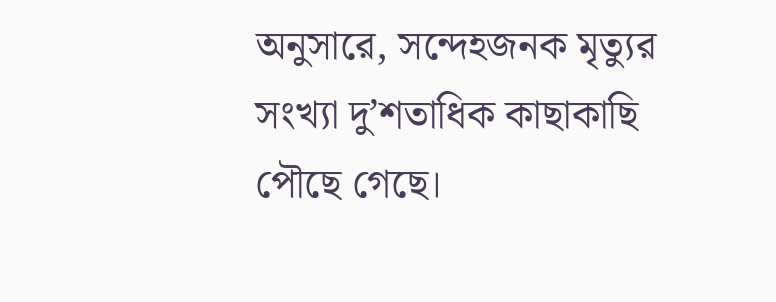অনুসারে, সন্দেহজনক মৃত্যুর সংখ্যা দু’শতাধিক কাছাকাছি পৌছে গেছে।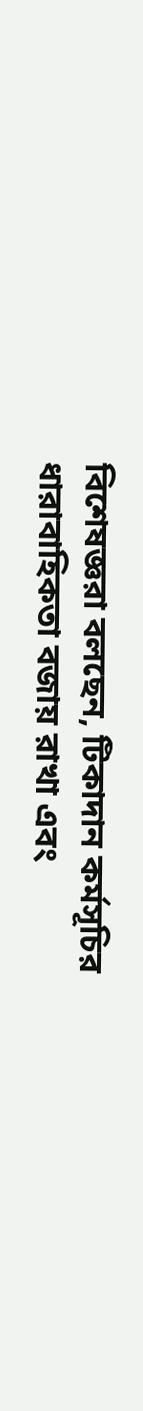বিশেষজ্ঞরা বলছেন, টিকাদান কর্মসূচির ধারাবাহিকতা বজায় রাখা এবং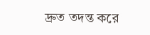দ্রুত তদন্ত করে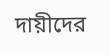দায়ীদের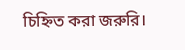চিহ্নিত করা জরুরি।